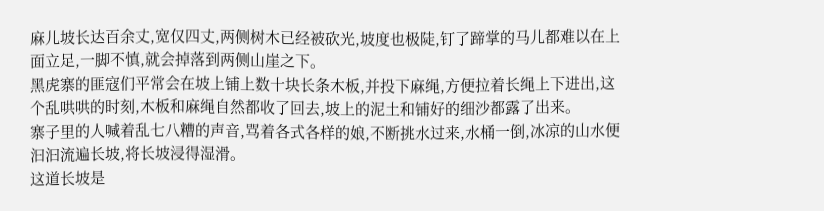麻儿坡长达百余丈,宽仅四丈,两侧树木已经被砍光,坡度也极陡,钉了蹄掌的马儿都难以在上面立足,一脚不慎,就会掉落到两侧山崖之下。
黑虎寨的匪寇们平常会在坡上铺上数十块长条木板,并投下麻绳,方便拉着长绳上下进出,这个乱哄哄的时刻,木板和麻绳自然都收了回去,坡上的泥土和铺好的细沙都露了出来。
寨子里的人喊着乱七八糟的声音,骂着各式各样的娘,不断挑水过来,水桶一倒,冰凉的山水便汩汩流遍长坡,将长坡浸得湿滑。
这道长坡是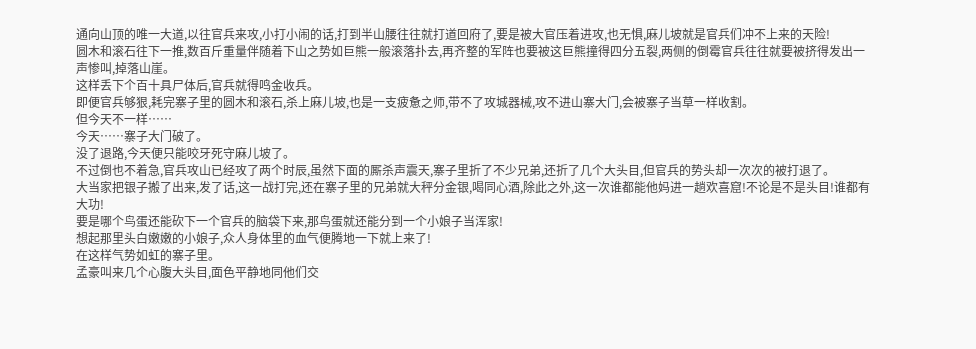通向山顶的唯一大道,以往官兵来攻,小打小闹的话,打到半山腰往往就打道回府了,要是被大官压着进攻,也无惧,麻儿坡就是官兵们冲不上来的天险!
圆木和滚石往下一推,数百斤重量伴随着下山之势如巨熊一般滚落扑去,再齐整的军阵也要被这巨熊撞得四分五裂,两侧的倒霉官兵往往就要被挤得发出一声惨叫,掉落山崖。
这样丢下个百十具尸体后,官兵就得鸣金收兵。
即便官兵够狠,耗完寨子里的圆木和滚石,杀上麻儿坡,也是一支疲惫之师,带不了攻城器械,攻不进山寨大门,会被寨子当草一样收割。
但今天不一样……
今天……寨子大门破了。
没了退路,今天便只能咬牙死守麻儿坡了。
不过倒也不着急,官兵攻山已经攻了两个时辰,虽然下面的厮杀声震天,寨子里折了不少兄弟,还折了几个大头目,但官兵的势头却一次次的被打退了。
大当家把银子搬了出来,发了话,这一战打完,还在寨子里的兄弟就大秤分金银,喝同心酒,除此之外,这一次谁都能他妈进一趟欢喜窟!不论是不是头目!谁都有大功!
要是哪个鸟蛋还能砍下一个官兵的脑袋下来,那鸟蛋就还能分到一个小娘子当浑家!
想起那里头白嫩嫩的小娘子,众人身体里的血气便腾地一下就上来了!
在这样气势如虹的寨子里。
孟豪叫来几个心腹大头目,面色平静地同他们交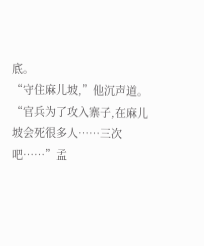底。
“守住麻儿坡,”他沉声道。
“官兵为了攻入寨子,在麻儿坡会死很多人……三次吧……”孟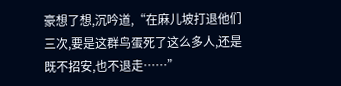豪想了想,沉吟道,“在麻儿坡打退他们三次,要是这群鸟蛋死了这么多人,还是既不招安,也不退走……”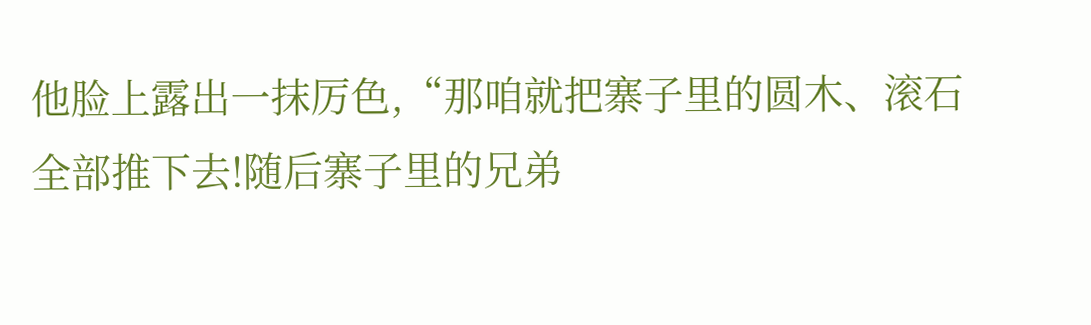他脸上露出一抹厉色,“那咱就把寨子里的圆木、滚石全部推下去!随后寨子里的兄弟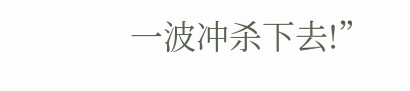一波冲杀下去!”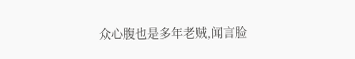众心腹也是多年老贼,闻言脸